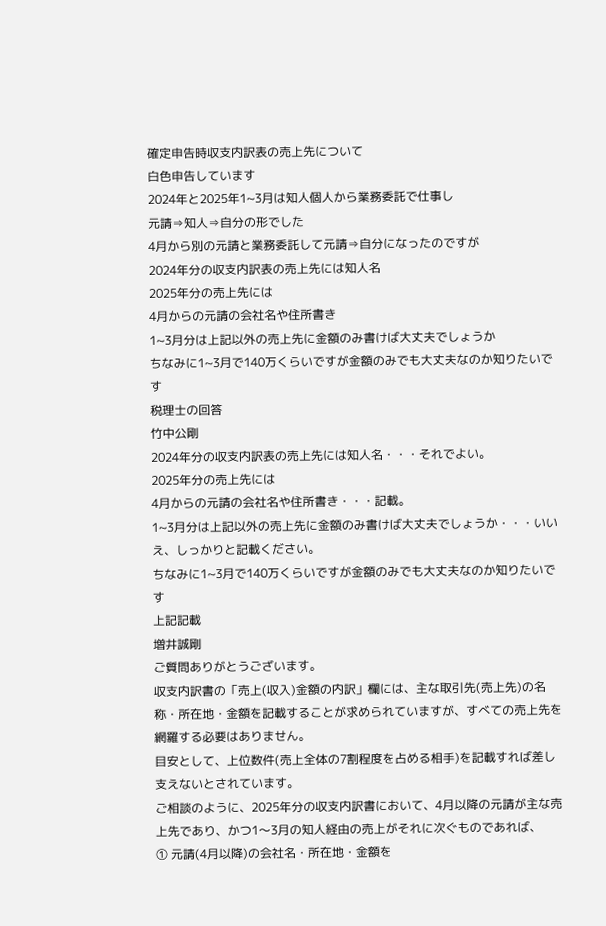確定申告時収支内訳表の売上先について
白色申告しています
2024年と2025年1~3月は知人個人から業務委託で仕事し
元請⇒知人⇒自分の形でした
4月から別の元請と業務委託して元請⇒自分になったのですが
2024年分の収支内訳表の売上先には知人名
2025年分の売上先には
4月からの元請の会社名や住所書き
1~3月分は上記以外の売上先に金額のみ書けば大丈夫でしょうか
ちなみに1~3月で140万くらいですが金額のみでも大丈夫なのか知りたいです
税理士の回答
竹中公剛
2024年分の収支内訳表の売上先には知人名・・・それでよい。
2025年分の売上先には
4月からの元請の会社名や住所書き・・・記載。
1~3月分は上記以外の売上先に金額のみ書けば大丈夫でしょうか・・・いいえ、しっかりと記載ください。
ちなみに1~3月で140万くらいですが金額のみでも大丈夫なのか知りたいです
上記記載
増井誠剛
ご質問ありがとうございます。
収支内訳書の「売上(収入)金額の内訳」欄には、主な取引先(売上先)の名称・所在地・金額を記載することが求められていますが、すべての売上先を網羅する必要はありません。
目安として、上位数件(売上全体の7割程度を占める相手)を記載すれば差し支えないとされています。
ご相談のように、2025年分の収支内訳書において、4月以降の元請が主な売上先であり、かつ1〜3月の知人経由の売上がそれに次ぐものであれば、
① 元請(4月以降)の会社名・所在地・金額を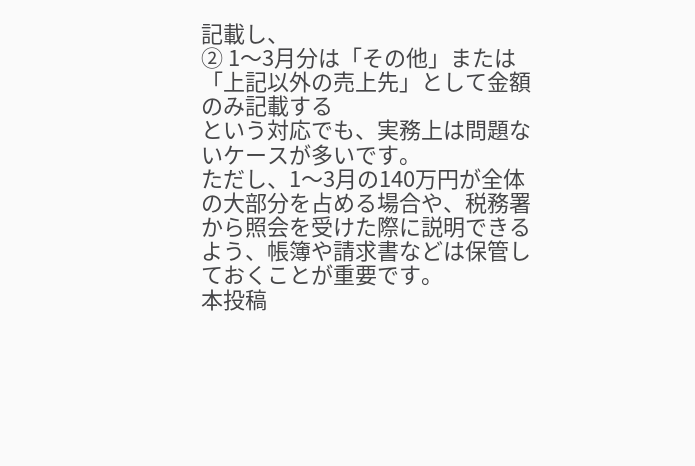記載し、
② 1〜3月分は「その他」または「上記以外の売上先」として金額のみ記載する
という対応でも、実務上は問題ないケースが多いです。
ただし、1〜3月の140万円が全体の大部分を占める場合や、税務署から照会を受けた際に説明できるよう、帳簿や請求書などは保管しておくことが重要です。
本投稿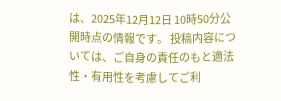は、2025年12月12日 10時50分公開時点の情報です。 投稿内容については、ご自身の責任のもと適法性・有用性を考慮してご利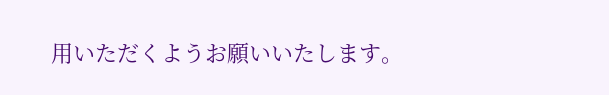用いただくようお願いいたします。